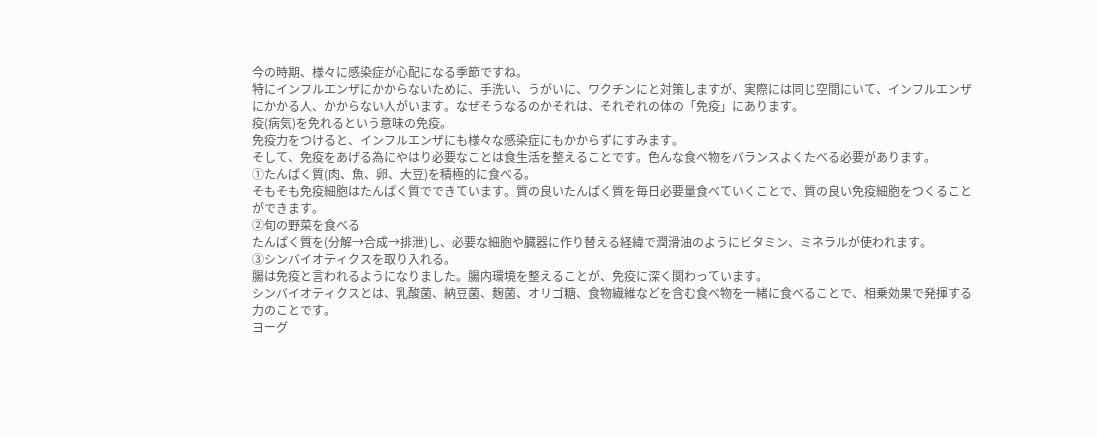今の時期、様々に感染症が心配になる季節ですね。
特にインフルエンザにかからないために、手洗い、うがいに、ワクチンにと対策しますが、実際には同じ空間にいて、インフルエンザにかかる人、かからない人がいます。なぜそうなるのかそれは、それぞれの体の「免疫」にあります。
疫(病気)を免れるという意味の免疫。
免疫力をつけると、インフルエンザにも様々な感染症にもかからずにすみます。
そして、免疫をあげる為にやはり必要なことは食生活を整えることです。色んな食べ物をバランスよくたべる必要があります。
①たんぱく質(肉、魚、卵、大豆)を積極的に食べる。
そもそも免疫細胞はたんぱく質でできています。質の良いたんぱく質を毎日必要量食べていくことで、質の良い免疫細胞をつくることができます。
②旬の野菜を食べる
たんぱく質を(分解→合成→排泄)し、必要な細胞や臓器に作り替える経緯で潤滑油のようにビタミン、ミネラルが使われます。
③シンバイオティクスを取り入れる。
腸は免疫と言われるようになりました。腸内環境を整えることが、免疫に深く関わっています。
シンバイオティクスとは、乳酸菌、納豆菌、麹菌、オリゴ糖、食物繊維などを含む食べ物を一緒に食べることで、相乗効果で発揮する力のことです。
ヨーグ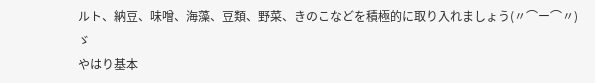ルト、納豆、味噌、海藻、豆類、野菜、きのこなどを積極的に取り入れましょう(〃⌒ー⌒〃)ゞ
やはり基本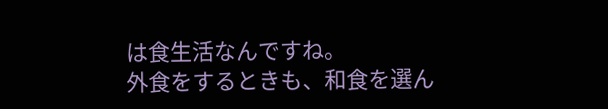は食生活なんですね。
外食をするときも、和食を選ん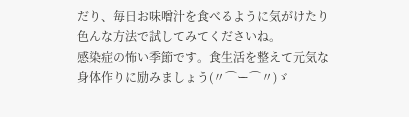だり、毎日お味噌汁を食べるように気がけたり色んな方法で試してみてくださいね。
感染症の怖い季節です。食生活を整えて元気な身体作りに励みましょう(〃⌒ー⌒〃)ゞ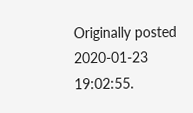Originally posted 2020-01-23 19:02:55.